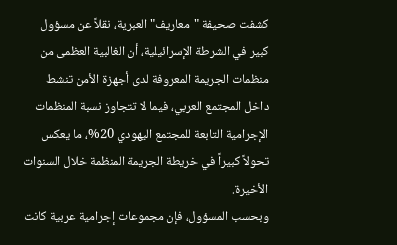كشفت صحيفة "معاريف" العبرية، نقلاً عن مسؤول كبير في الشرطة الإسرائيلية، أن الغالبية العظمى من منظمات الجريمة المعروفة لدى أجهزة الأمن تنشط داخل المجتمع العربي، فيما لا تتجاوز نسبة المنظمات الإجرامية التابعة للمجتمع اليهودي 20%، ما يعكس تحولاً كبيراً في خريطة الجريمة المنظمة خلال السنوات الأخيرة.
وبحسب المسؤول، فإن مجموعات إجرامية عربية كانت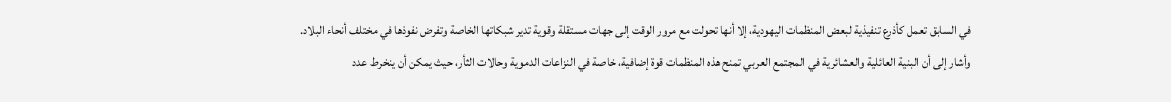في السابق تعمل كأذرع تنفيذية لبعض المنظمات اليهودية، إلا أنها تحولت مع مرور الوقت إلى جهات مستقلة وقوية تدير شبكاتها الخاصة وتفرض نفوذها في مختلف أنحاء البلاد.
وأشار إلى أن البنية العائلية والعشائرية في المجتمع العربي تمنح هذه المنظمات قوة إضافية، خاصة في النزاعات الدموية وحالات الثأر، حيث يمكن أن ينخرط عدد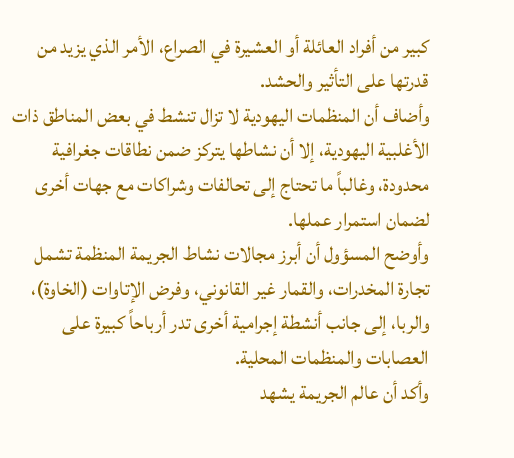كبير من أفراد العائلة أو العشيرة في الصراع، الأمر الذي يزيد من قدرتها على التأثير والحشد.
وأضاف أن المنظمات اليهودية لا تزال تنشط في بعض المناطق ذات الأغلبية اليهودية، إلا أن نشاطها يتركز ضمن نطاقات جغرافية محدودة، وغالباً ما تحتاج إلى تحالفات وشراكات مع جهات أخرى لضمان استمرار عملها.
وأوضح المسؤول أن أبرز مجالات نشاط الجريمة المنظمة تشمل تجارة المخدرات، والقمار غير القانوني، وفرض الإتاوات (الخاوة)، والربا، إلى جانب أنشطة إجرامية أخرى تدر أرباحاً كبيرة على العصابات والمنظمات المحلية.
وأكد أن عالم الجريمة يشهد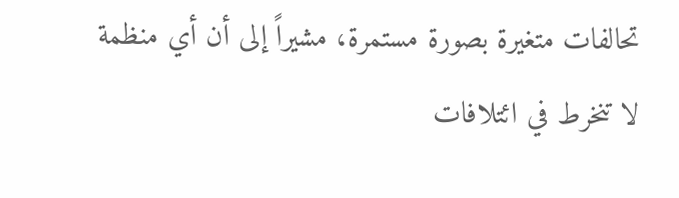تحالفات متغيرة بصورة مستمرة، مشيراً إلى أن أي منظمة لا تنخرط في ائتلافات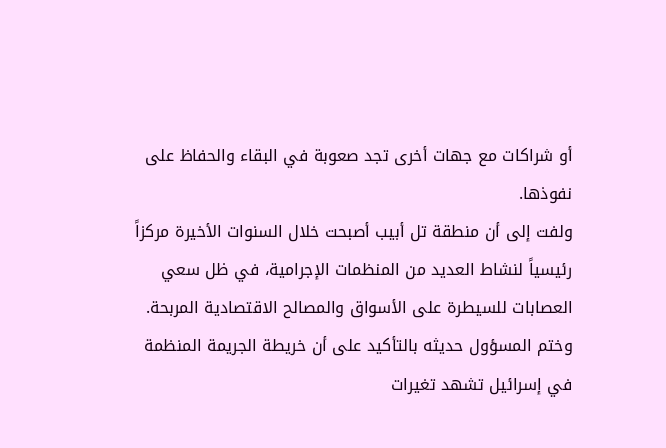أو شراكات مع جهات أخرى تجد صعوبة في البقاء والحفاظ على نفوذها.
ولفت إلى أن منطقة تل أبيب أصبحت خلال السنوات الأخيرة مركزاً رئيسياً لنشاط العديد من المنظمات الإجرامية، في ظل سعي العصابات للسيطرة على الأسواق والمصالح الاقتصادية المربحة.
وختم المسؤول حديثه بالتأكيد على أن خريطة الجريمة المنظمة في إسرائيل تشهد تغيرات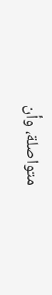متواصلة، وأن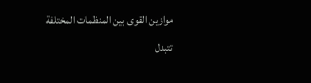موازين القوى بين المنظمات المختلفة تتبدل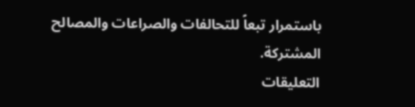باستمرار تبعاً للتحالفات والصراعات والمصالح المشتركة.
التعليقات